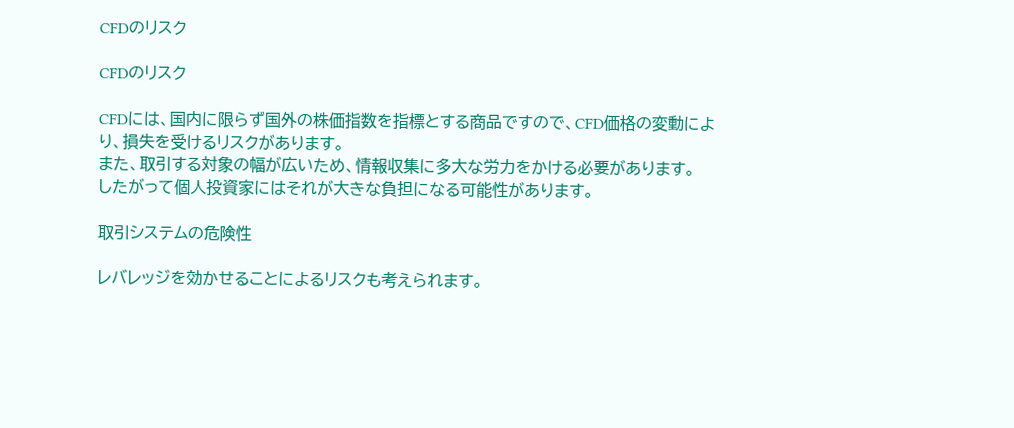CFDのリスク

CFDのリスク

CFDには、国内に限らず国外の株価指数を指標とする商品ですので、CFD価格の変動により、損失を受けるリスクがあります。
また、取引する対象の幅が広いため、情報収集に多大な労力をかける必要があります。
したがって個人投資家にはそれが大きな負担になる可能性があります。

取引システムの危険性

レバレッジを効かせることによるリスクも考えられます。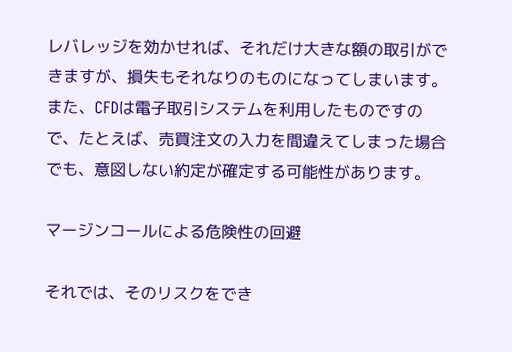レバレッジを効かせれば、それだけ大きな額の取引ができますが、損失もそれなりのものになってしまいます。
また、CFDは電子取引システムを利用したものですので、たとえば、売買注文の入力を間違えてしまった場合でも、意図しない約定が確定する可能性があります。

マージンコールによる危険性の回避

それでは、そのリスクをでき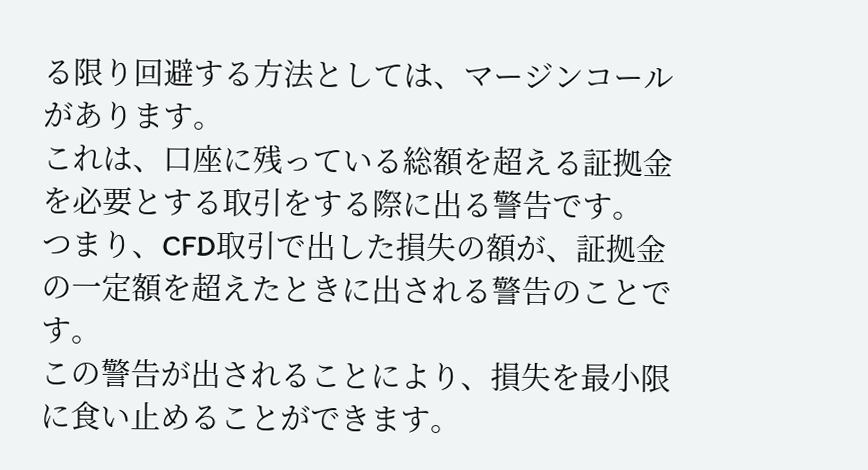る限り回避する方法としては、マージンコールがあります。
これは、口座に残っている総額を超える証拠金を必要とする取引をする際に出る警告です。
つまり、CFD取引で出した損失の額が、証拠金の一定額を超えたときに出される警告のことです。
この警告が出されることにより、損失を最小限に食い止めることができます。